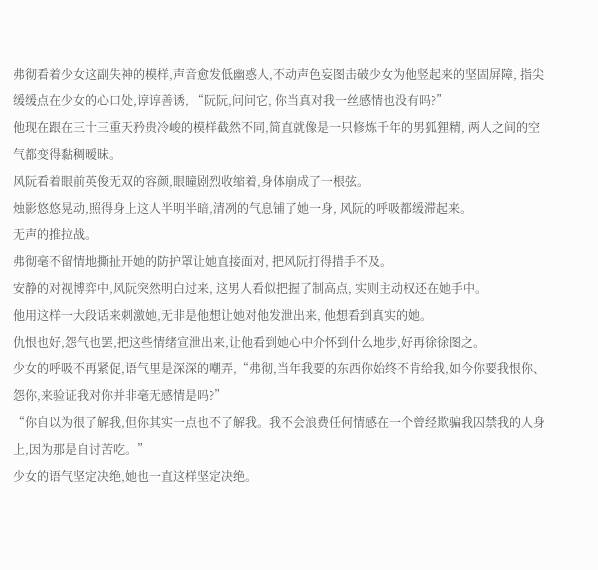弗彻看着少女这副失神的模样,声音愈发低幽惑人,不动声色妄图击破少女为他竖起来的坚固屏障, 指尖缓缓点在少女的心口处,谆谆善诱, “阮阮,问问它, 你当真对我一丝感情也没有吗?”
他现在跟在三十三重天矜贵冷峻的模样截然不同,简直就像是一只修炼千年的男狐狸精, 两人之间的空气都变得黏稠暧昧。
风阮看着眼前英俊无双的容颜,眼瞳剧烈收缩着,身体崩成了一根弦。
烛影悠悠晃动,照得身上这人半明半暗,清冽的气息铺了她一身, 风阮的呼吸都缓滞起来。
无声的推拉战。
弗彻毫不留情地撕扯开她的防护罩让她直接面对, 把风阮打得措手不及。
安静的对视博弈中,风阮突然明白过来, 这男人看似把握了制高点, 实则主动权还在她手中。
他用这样一大段话来刺激她,无非是他想让她对他发泄出来, 他想看到真实的她。
仇恨也好,怨气也罢,把这些情绪宣泄出来,让他看到她心中介怀到什么地步,好再徐徐图之。
少女的呼吸不再紧促,语气里是深深的嘲弄,“弗彻,当年我要的东西你始终不肯给我,如今你要我恨你、怨你,来验证我对你并非毫无感情是吗?”
“你自以为很了解我,但你其实一点也不了解我。我不会浪费任何情感在一个曾经欺骗我囚禁我的人身上,因为那是自讨苦吃。”
少女的语气坚定决绝,她也一直这样坚定决绝。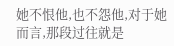她不恨他,也不怨他,对于她而言,那段过往就是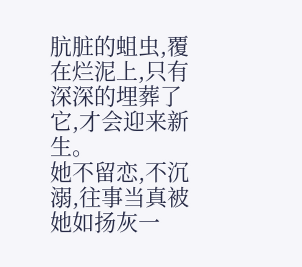肮脏的蛆虫,覆在烂泥上,只有深深的埋葬了它,才会迎来新生。
她不留恋,不沉溺,往事当真被她如扬灰一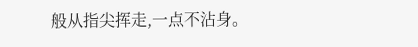般从指尖挥走,一点不沾身。